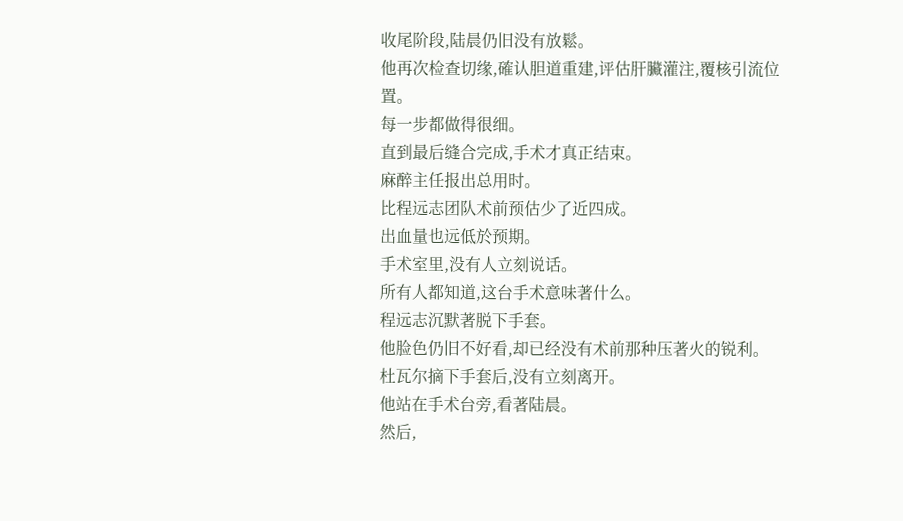收尾阶段,陆晨仍旧没有放鬆。
他再次检查切缘,確认胆道重建,评估肝臟灌注,覆核引流位置。
每一步都做得很细。
直到最后缝合完成,手术才真正结束。
麻醉主任报出总用时。
比程远志团队术前预估少了近四成。
出血量也远低於预期。
手术室里,没有人立刻说话。
所有人都知道,这台手术意味著什么。
程远志沉默著脱下手套。
他脸色仍旧不好看,却已经没有术前那种压著火的锐利。
杜瓦尔摘下手套后,没有立刻离开。
他站在手术台旁,看著陆晨。
然后,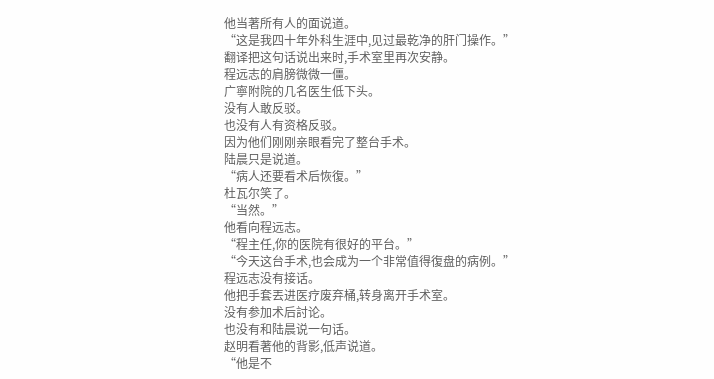他当著所有人的面说道。
“这是我四十年外科生涯中,见过最乾净的肝门操作。”
翻译把这句话说出来时,手术室里再次安静。
程远志的肩膀微微一僵。
广寧附院的几名医生低下头。
没有人敢反驳。
也没有人有资格反驳。
因为他们刚刚亲眼看完了整台手术。
陆晨只是说道。
“病人还要看术后恢復。”
杜瓦尔笑了。
“当然。”
他看向程远志。
“程主任,你的医院有很好的平台。”
“今天这台手术,也会成为一个非常值得復盘的病例。”
程远志没有接话。
他把手套丟进医疗废弃桶,转身离开手术室。
没有参加术后討论。
也没有和陆晨说一句话。
赵明看著他的背影,低声说道。
“他是不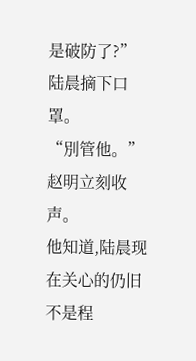是破防了?”
陆晨摘下口罩。
“別管他。”
赵明立刻收声。
他知道,陆晨现在关心的仍旧不是程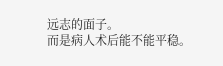远志的面子。
而是病人术后能不能平稳。